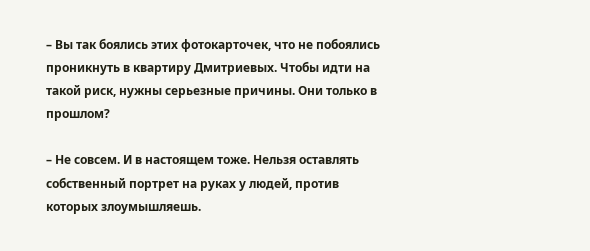– Вы так боялись этих фотокарточек, что не побоялись проникнуть в квартиру Дмитриевых. Чтобы идти на такой риск, нужны серьезные причины. Они только в прошлом?

– Не совсем. И в настоящем тоже. Нельзя оставлять собственный портрет на руках у людей, против которых злоумышляешь.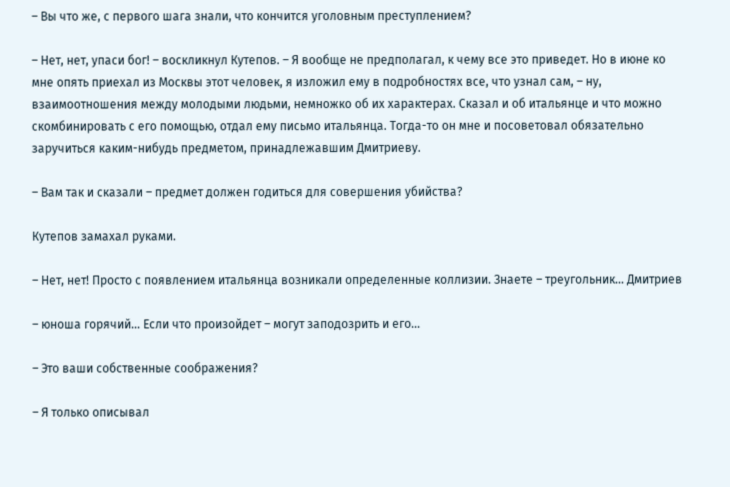– Вы что же, с первого шага знали, что кончится уголовным преступлением?

– Нет, нет, упаси бог! – воскликнул Кутепов. – Я вообще не предполагал, к чему все это приведет. Но в июне ко мне опять приехал из Москвы этот человек, я изложил ему в подробностях все, что узнал сам, – ну, взаимоотношения между молодыми людьми, немножко об их характерах. Сказал и об итальянце и что можно скомбинировать с его помощью, отдал ему письмо итальянца. Тогда-то он мне и посоветовал обязательно заручиться каким-нибудь предметом, принадлежавшим Дмитриеву.

– Вам так и сказали – предмет должен годиться для совершения убийства?

Кутепов замахал руками.

– Нет, нет! Просто с появлением итальянца возникали определенные коллизии. Знаете – треугольник… Дмитриев

– юноша горячий… Если что произойдет – могут заподозрить и его…

– Это ваши собственные соображения?

– Я только описывал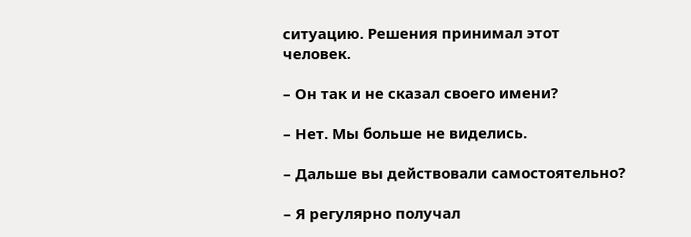ситуацию. Решения принимал этот человек.

– Он так и не сказал своего имени?

– Нет. Мы больше не виделись.

– Дальше вы действовали самостоятельно?

– Я регулярно получал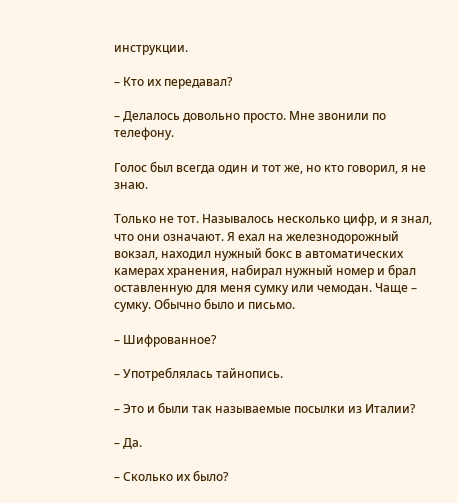инструкции.

– Кто их передавал?

– Делалось довольно просто. Мне звонили по телефону.

Голос был всегда один и тот же, но кто говорил, я не знаю.

Только не тот. Называлось несколько цифр, и я знал, что они означают. Я ехал на железнодорожный вокзал, находил нужный бокс в автоматических камерах хранения, набирал нужный номер и брал оставленную для меня сумку или чемодан. Чаще – сумку. Обычно было и письмо.

– Шифрованное?

– Употреблялась тайнопись.

– Это и были так называемые посылки из Италии?

– Да.

– Сколько их было?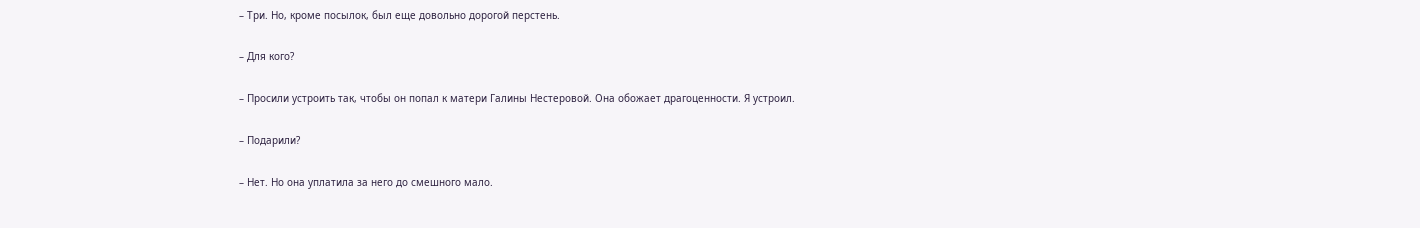– Три. Но, кроме посылок, был еще довольно дорогой перстень.

– Для кого?

– Просили устроить так, чтобы он попал к матери Галины Нестеровой. Она обожает драгоценности. Я устроил.

– Подарили?

– Нет. Но она уплатила за него до смешного мало.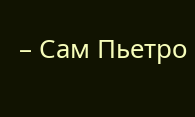– Сам Пьетро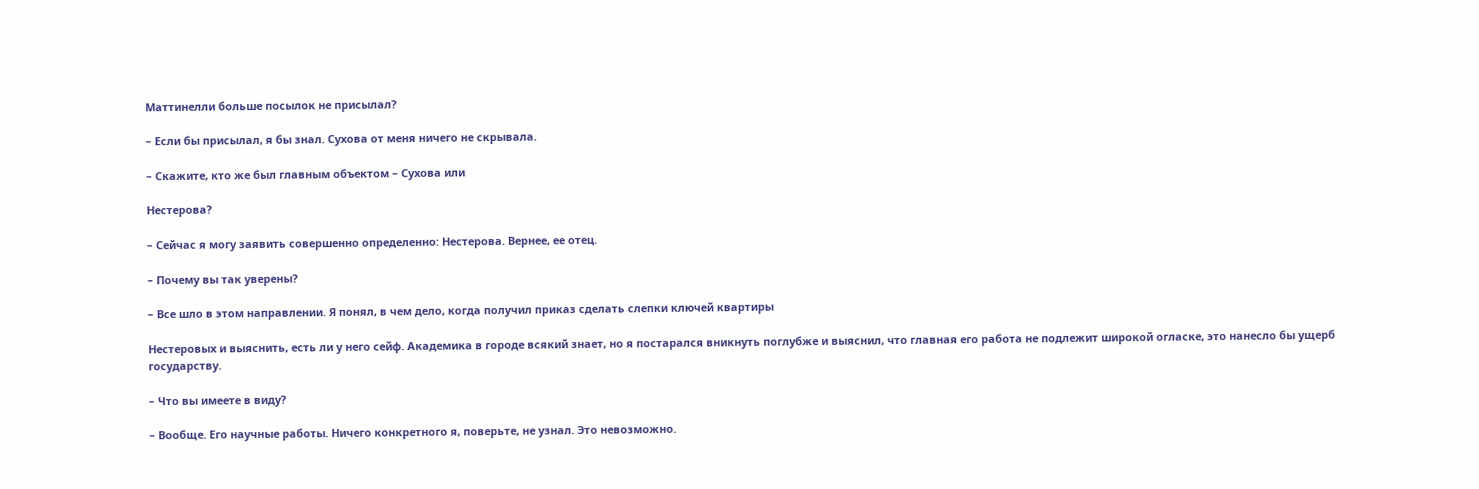Маттинелли больше посылок не присылал?

– Если бы присылал, я бы знал. Сухова от меня ничего не скрывала.

– Скажите, кто же был главным объектом – Сухова или

Нестерова?

– Сейчас я могу заявить совершенно определенно: Нестерова. Вернее, ее отец.

– Почему вы так уверены?

– Все шло в этом направлении. Я понял, в чем дело, когда получил приказ сделать слепки ключей квартиры

Нестеровых и выяснить, есть ли у него сейф. Академика в городе всякий знает, но я постарался вникнуть поглубже и выяснил, что главная его работа не подлежит широкой огласке, это нанесло бы ущерб государству.

– Что вы имеете в виду?

– Вообще. Его научные работы. Ничего конкретного я, поверьте, не узнал. Это невозможно.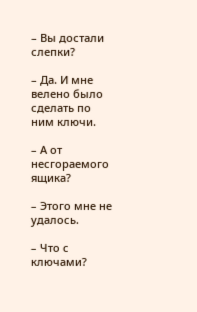– Вы достали слепки?

– Да. И мне велено было сделать по ним ключи.

– А от несгораемого ящика?

– Этого мне не удалось.

– Что с ключами?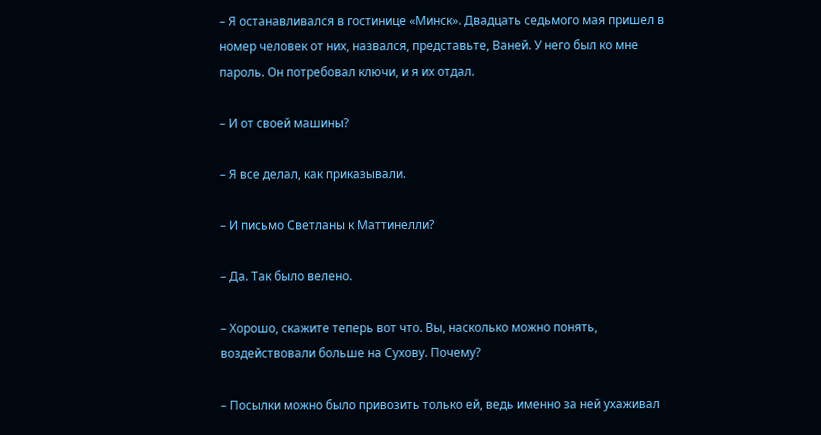– Я останавливался в гостинице «Минск». Двадцать седьмого мая пришел в номер человек от них, назвался, представьте, Ваней. У него был ко мне пароль. Он потребовал ключи, и я их отдал.

– И от своей машины?

– Я все делал, как приказывали.

– И письмо Светланы к Маттинелли?

– Да. Так было велено.

– Хорошо, скажите теперь вот что. Вы, насколько можно понять, воздействовали больше на Сухову. Почему?

– Посылки можно было привозить только ей, ведь именно за ней ухаживал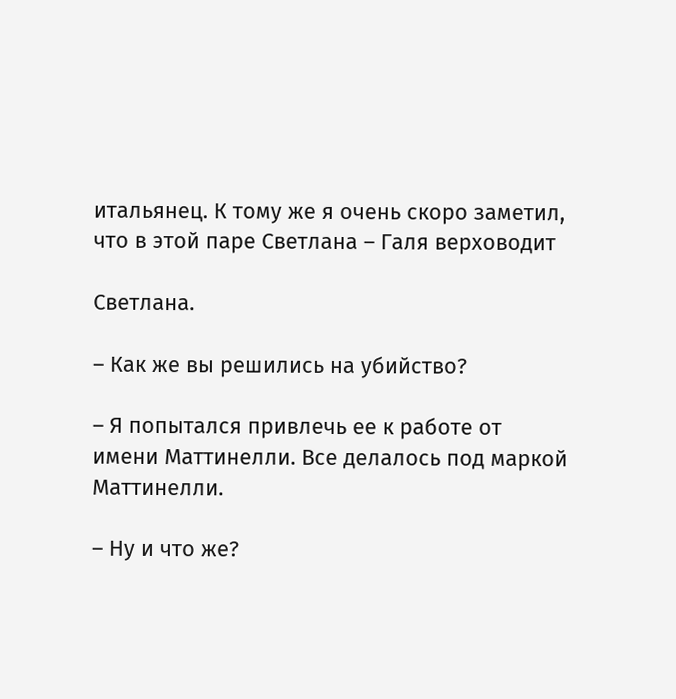итальянец. К тому же я очень скоро заметил, что в этой паре Светлана – Галя верховодит

Светлана.

– Как же вы решились на убийство?

– Я попытался привлечь ее к работе от имени Маттинелли. Все делалось под маркой Маттинелли.

– Ну и что же?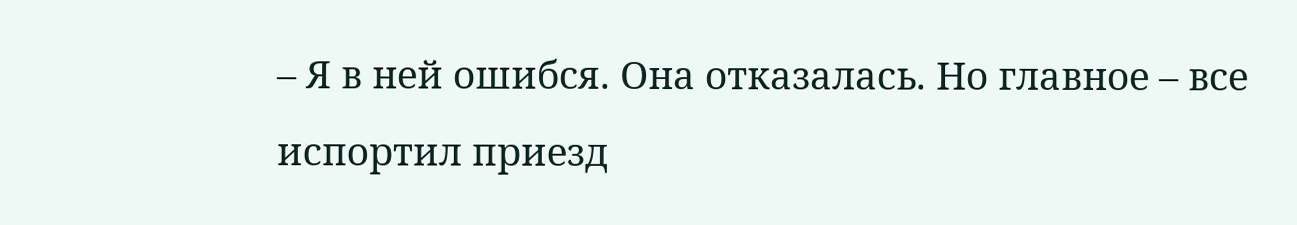– Я в ней ошибся. Она отказалась. Но главное – все испортил приезд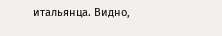итальянца. Видно,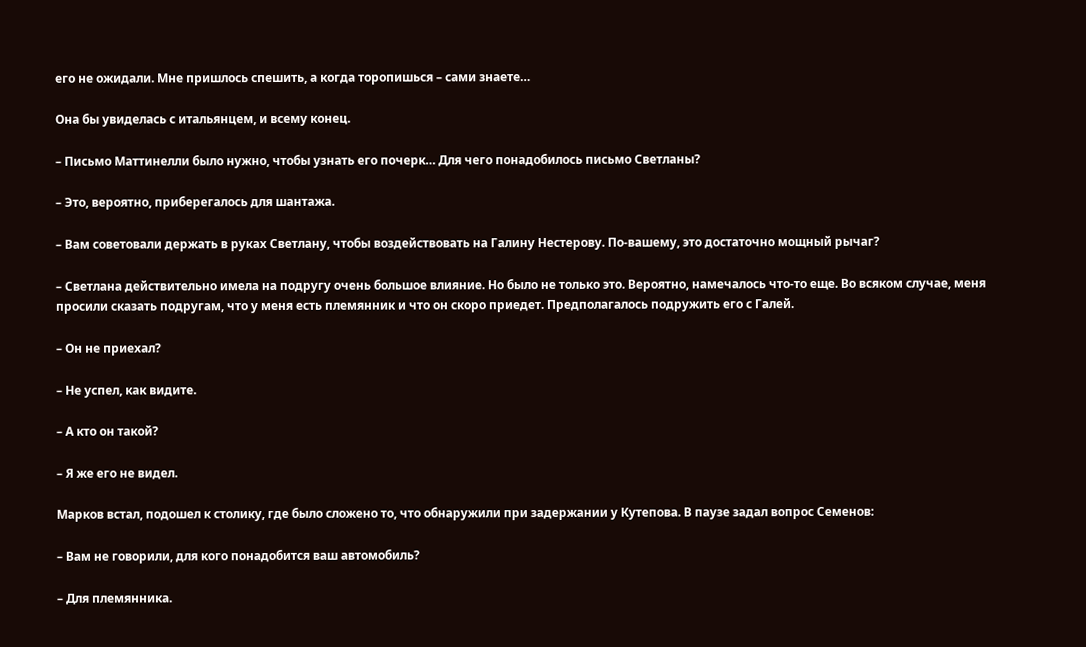его не ожидали. Мне пришлось спешить, а когда торопишься – сами знаете…

Она бы увиделась с итальянцем, и всему конец.

– Письмо Маттинелли было нужно, чтобы узнать его почерк… Для чего понадобилось письмо Светланы?

– Это, вероятно, приберегалось для шантажа.

– Вам советовали держать в руках Светлану, чтобы воздействовать на Галину Нестерову. По-вашему, это достаточно мощный рычаг?

– Светлана действительно имела на подругу очень большое влияние. Но было не только это. Вероятно, намечалось что-то еще. Во всяком случае, меня просили сказать подругам, что у меня есть племянник и что он скоро приедет. Предполагалось подружить его с Галей.

– Он не приехал?

– Не успел, как видите.

– А кто он такой?

– Я же его не видел.

Марков встал, подошел к столику, где было сложено то, что обнаружили при задержании у Кутепова. В паузе задал вопрос Семенов:

– Вам не говорили, для кого понадобится ваш автомобиль?

– Для племянника.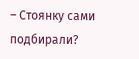– Стоянку сами подбирали?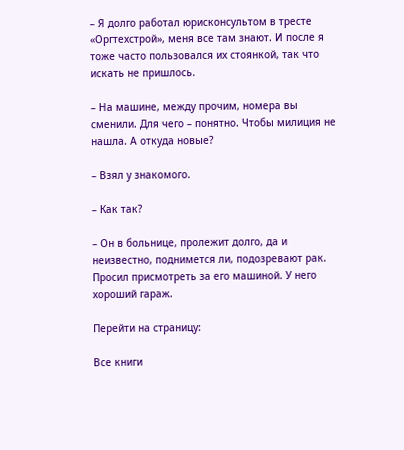– Я долго работал юрисконсультом в тресте «Оргтехстрой», меня все там знают. И после я тоже часто пользовался их стоянкой, так что искать не пришлось.

– На машине, между прочим, номера вы сменили. Для чего – понятно. Чтобы милиция не нашла. А откуда новые?

– Взял у знакомого.

– Как так?

– Он в больнице, пролежит долго, да и неизвестно, поднимется ли, подозревают рак. Просил присмотреть за его машиной. У него хороший гараж.

Перейти на страницу:

Все книги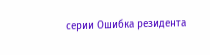серии Ошибка резидента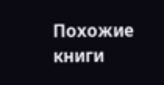Похожие книги